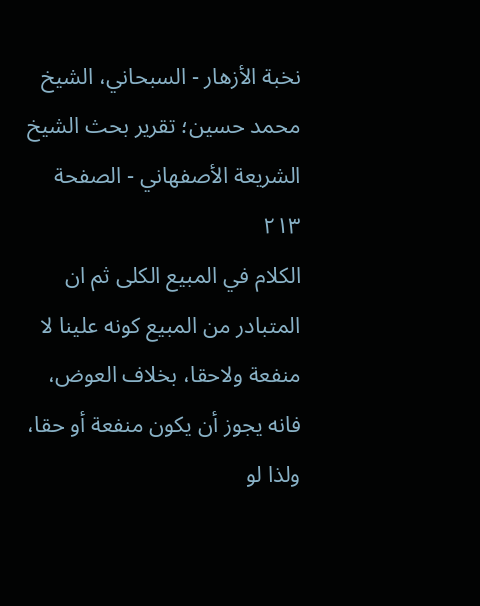نخبة الأزهار - السبحاني، الشيخ محمد حسين؛ تقرير بحث الشيخ الشريعة الأصفهاني - الصفحة ٢١٣
الكلام في المبيع الكلى ثم ان المتبادر من المبيع كونه علينا لا منفعة ولاحقا، بخلاف العوض، فانه يجوز أن يكون منفعة أو حقا، ولذا لو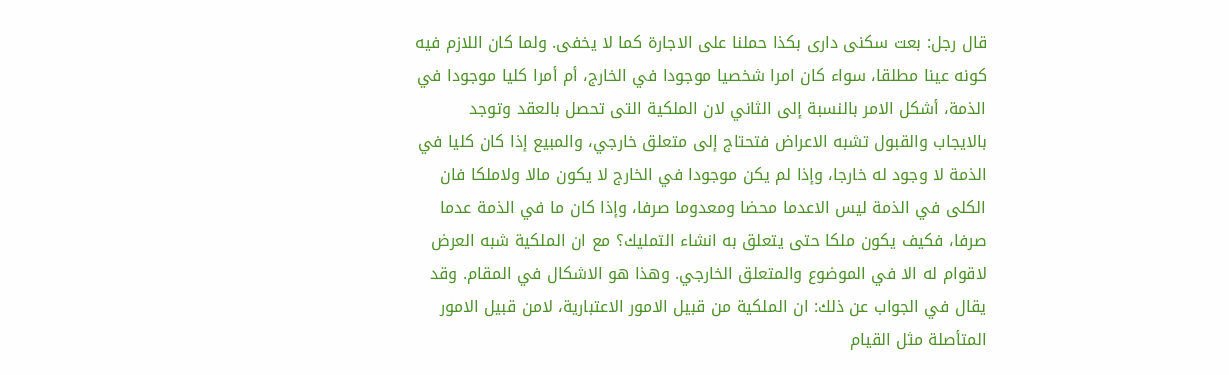قال رجل: بعت سكنى دارى بكذا حملنا على الاجارة كما لا يخفى. ولما كان اللازم فيه كونه عينا مطلقا، سواء كان امرا شخصيا موجودا في الخارج، أم أمرا كليا موجودا في الذمة، أشكل الامر بالنسبة إلى الثاني لان الملكية التى تحصل بالعقد وتوجد بالايجاب والقبول تشبه الاعراض فتحتاج إلى متعلق خارجي، والمبيع إذا كان كليا في الذمة لا وجود له خارجا، وإذا لم يكن موجودا في الخارج لا يكون مالا ولاملكا فان الكلى في الذمة ليس الاعدما محضا ومعدوما صرفا، وإذا كان ما في الذمة عدما صرفا، فكيف يكون ملكا حتى يتعلق به انشاء التمليك؟ مع ان الملكية شبه العرض لاقوام له الا في الموضوع والمتعلق الخارجي. وهذا هو الاشكال في المقام. وقد يقال في الجواب عن ذلك: ان الملكية من قبيل الامور الاعتبارية، لامن قبيل الامور المتأصلة مثل القيام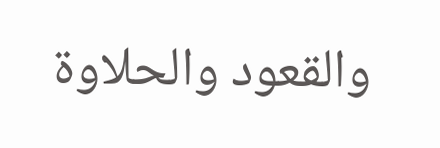والقعود والحلاوة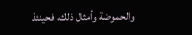والحموضة وأمثال ذلك، فحينئذ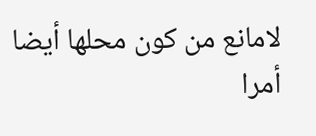لامانع من كون محلها أيضا أمرا